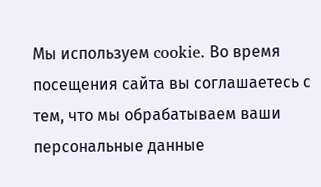Мы используем cookie. Во время посещения сайта вы соглашаетесь с тем, что мы обрабатываем ваши персональные данные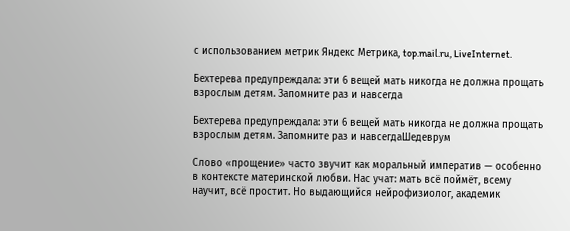с использованием метрик Яндекс Метрика, top.mail.ru, LiveInternet.

Бехтерева предупреждала: эти 6 вещей мать никогда не должна прощать взрослым детям. Запомните раз и навсегда

Бехтерева предупреждала: эти 6 вещей мать никогда не должна прощать взрослым детям. Запомните раз и навсегдаШедеврум

Слово «прощение» часто звучит как моральный императив — особенно в контексте материнской любви. Нас учат: мать всё поймёт, всему научит, всё простит. Но выдающийся нейрофизиолог, академик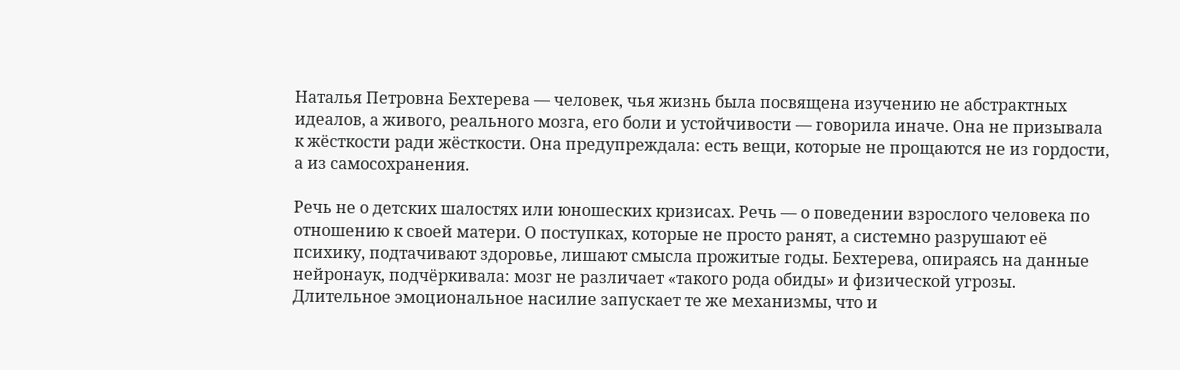Наталья Петровна Бехтерева — человек, чья жизнь была посвящена изучению не абстрактных идеалов, а живого, реального мозга, его боли и устойчивости — говорила иначе. Она не призывала к жёсткости ради жёсткости. Она предупреждала: есть вещи, которые не прощаются не из гордости, а из самосохранения.

Речь не о детских шалостях или юношеских кризисах. Речь — о поведении взрослого человека по отношению к своей матери. О поступках, которые не просто ранят, а системно разрушают её психику, подтачивают здоровье, лишают смысла прожитые годы. Бехтерева, опираясь на данные нейронаук, подчёркивала: мозг не различает «такого рода обиды» и физической угрозы. Длительное эмоциональное насилие запускает те же механизмы, что и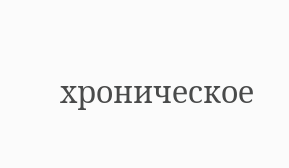хроническое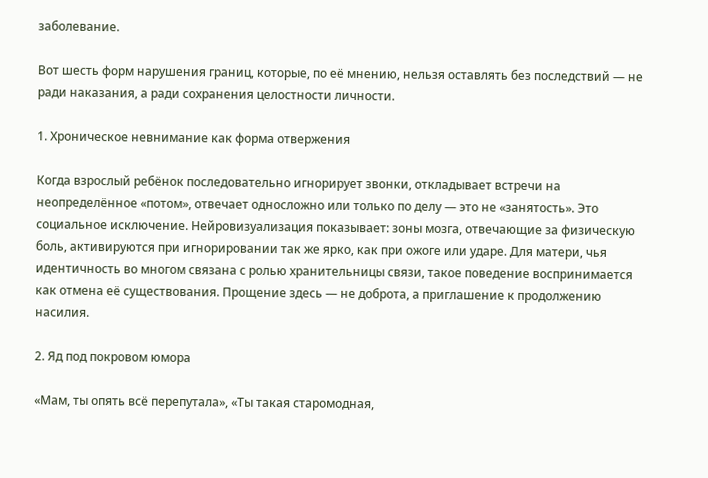заболевание.

Вот шесть форм нарушения границ, которые, по её мнению, нельзя оставлять без последствий — не ради наказания, а ради сохранения целостности личности.

1. Хроническое невнимание как форма отвержения

Когда взрослый ребёнок последовательно игнорирует звонки, откладывает встречи на неопределённое «потом», отвечает односложно или только по делу — это не «занятость». Это социальное исключение. Нейровизуализация показывает: зоны мозга, отвечающие за физическую боль, активируются при игнорировании так же ярко, как при ожоге или ударе. Для матери, чья идентичность во многом связана с ролью хранительницы связи, такое поведение воспринимается как отмена её существования. Прощение здесь — не доброта, а приглашение к продолжению насилия.

2. Яд под покровом юмора

«Мам, ты опять всё перепутала», «Ты такая старомодная,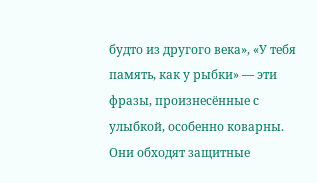будто из другого века», «У тебя память, как у рыбки» — эти фразы, произнесённые с улыбкой, особенно коварны. Они обходят защитные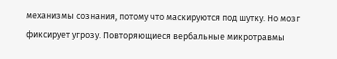механизмы сознания, потому что маскируются под шутку. Но мозг фиксирует угрозу. Повторяющиеся вербальные микротравмы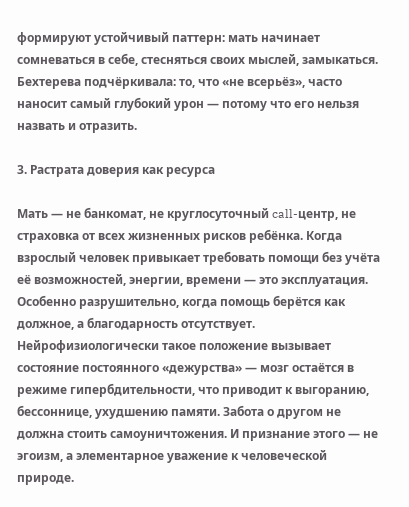формируют устойчивый паттерн: мать начинает сомневаться в себе, стесняться своих мыслей, замыкаться. Бехтерева подчёркивала: то, что «не всерьёз», часто наносит самый глубокий урон — потому что его нельзя назвать и отразить.

3. Растрата доверия как ресурса

Мать — не банкомат, не круглосуточный call-центр, не страховка от всех жизненных рисков ребёнка. Когда взрослый человек привыкает требовать помощи без учёта её возможностей, энергии, времени — это эксплуатация. Особенно разрушительно, когда помощь берётся как должное, а благодарность отсутствует. Нейрофизиологически такое положение вызывает состояние постоянного «дежурства» — мозг остаётся в режиме гипербдительности, что приводит к выгоранию, бессоннице, ухудшению памяти. Забота о другом не должна стоить самоуничтожения. И признание этого — не эгоизм, а элементарное уважение к человеческой природе.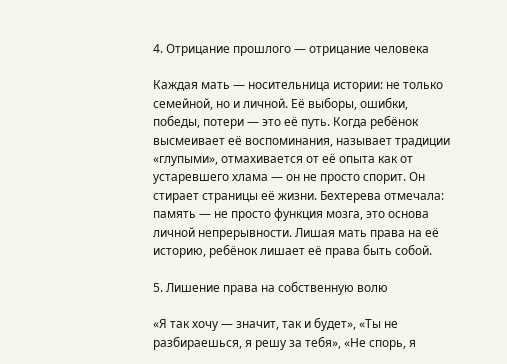4. Отрицание прошлого — отрицание человека

Каждая мать — носительница истории: не только семейной, но и личной. Её выборы, ошибки, победы, потери — это её путь. Когда ребёнок высмеивает её воспоминания, называет традиции «глупыми», отмахивается от её опыта как от устаревшего хлама — он не просто спорит. Он стирает страницы её жизни. Бехтерева отмечала: память — не просто функция мозга, это основа личной непрерывности. Лишая мать права на её историю, ребёнок лишает её права быть собой.

5. Лишение права на собственную волю

«Я так хочу — значит, так и будет», «Ты не разбираешься, я решу за тебя», «Не спорь, я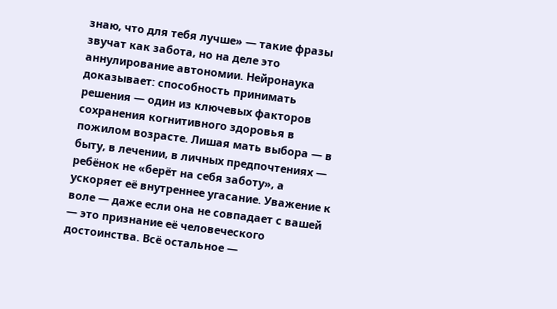знаю, что для тебя лучше» — такие фразы звучат как забота, но на деле это аннулирование автономии. Нейронаука доказывает: способность принимать решения — один из ключевых факторов сохранения когнитивного здоровья в пожилом возрасте. Лишая мать выбора — в быту, в лечении, в личных предпочтениях — ребёнок не «берёт на себя заботу», а ускоряет её внутреннее угасание. Уважение к воле — даже если она не совпадает с вашей — это признание её человеческого достоинства. Всё остальное —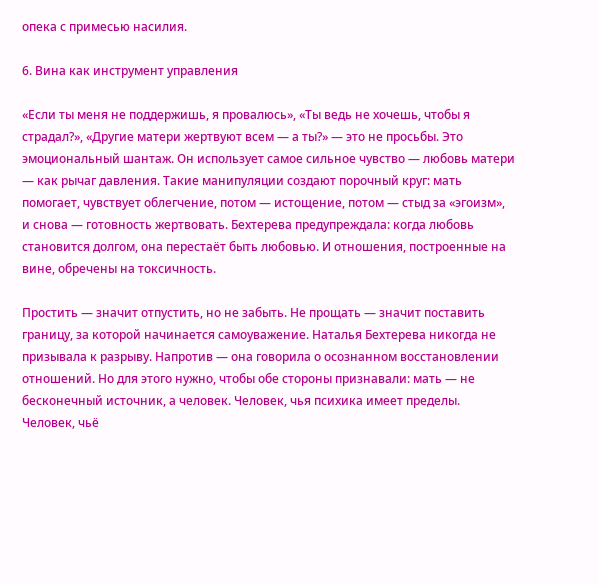опека с примесью насилия.

6. Вина как инструмент управления

«Если ты меня не поддержишь, я провалюсь», «Ты ведь не хочешь, чтобы я страдал?», «Другие матери жертвуют всем — а ты?» — это не просьбы. Это эмоциональный шантаж. Он использует самое сильное чувство — любовь матери — как рычаг давления. Такие манипуляции создают порочный круг: мать помогает, чувствует облегчение, потом — истощение, потом — стыд за «эгоизм», и снова — готовность жертвовать. Бехтерева предупреждала: когда любовь становится долгом, она перестаёт быть любовью. И отношения, построенные на вине, обречены на токсичность.

Простить — значит отпустить, но не забыть. Не прощать — значит поставить границу, за которой начинается самоуважение. Наталья Бехтерева никогда не призывала к разрыву. Напротив — она говорила о осознанном восстановлении отношений. Но для этого нужно, чтобы обе стороны признавали: мать — не бесконечный источник, а человек. Человек, чья психика имеет пределы. Человек, чьё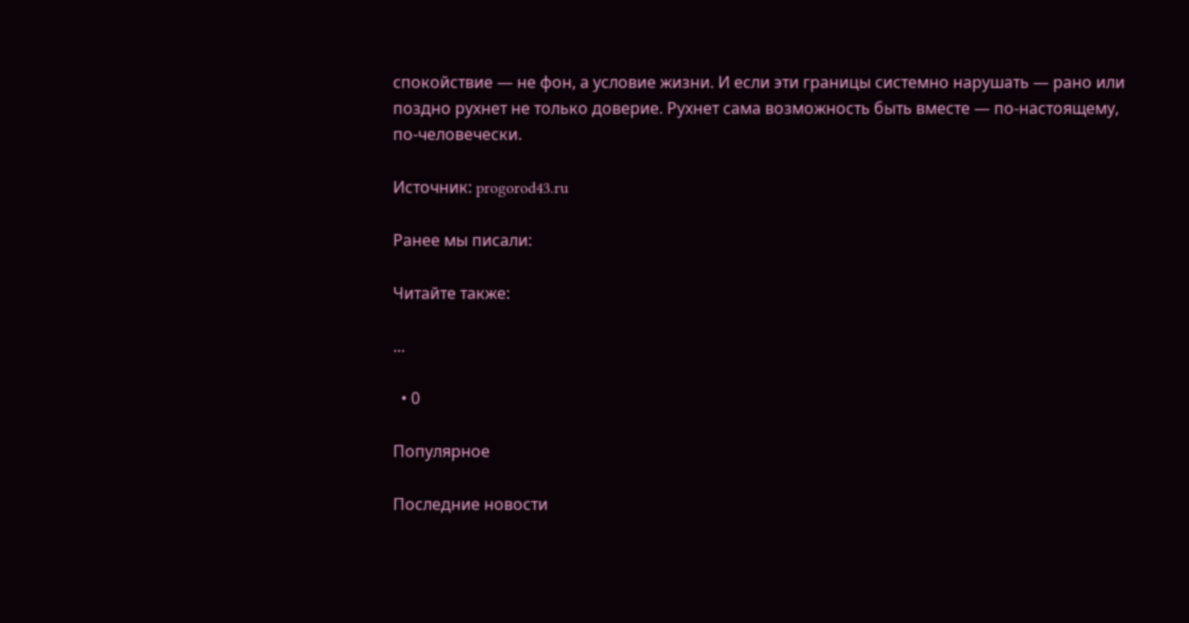спокойствие — не фон, а условие жизни. И если эти границы системно нарушать — рано или поздно рухнет не только доверие. Рухнет сама возможность быть вместе — по-настоящему, по-человечески.

Источник: progorod43.ru

Ранее мы писали:

Читайте также:

...

  • 0

Популярное

Последние новости